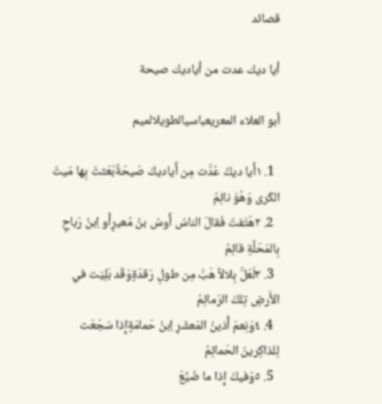قصائد

أيا ديك عدت من أياديك صيحة

أبو العلاء المعريعباسيالطويلالميم

  1. ١أَيا ديكُ عُدَّت مِن أَياديكَ صَيحَةٌبَعَثتَ بِها مَيتَ الكَرى وَهُوَ نائِمُ
  2. ٢هَتَفتَ فَقالَ الناسُ أَوسُ بنُ مُعيرٍأَو اِبنُ رَباحٍ بِالمَحَلَّةِ قائِمُ
  3. ٣لَعَلَّ بِلالاً هَبَّ مِن طولِ رَقدَةٍوَقَد بَلِيَت في الأَرضِ تِلكَ الرَمائِمُ
  4. ٤وَنِعمَ أُذينُ المَعشَرِ اِبنُ حَمامَةٍإِذا سَجَعَت لِلذاكِرينَ الحَمائِمُ
  5. ٥وَفيكَ إِذا ما ضَيَّعَ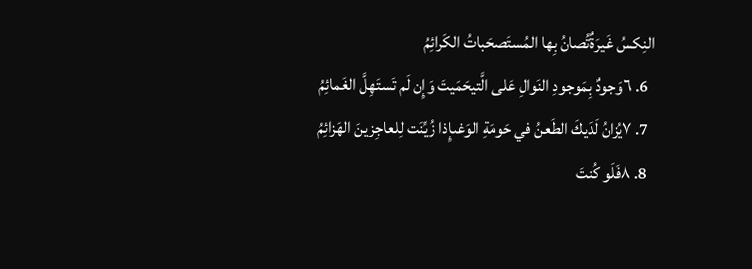النِكسُ غَيرَةٌتُصانُ بِها المُستَصحَباتُ الكَرائِمُ
  6. ٦وَجودٌ بِمَوجودِ النَوالِ عَلى الَّتيحَمَيتَ وَإِن لَم تَستَهِلَّ الغَمائِمُ
  7. ٧يُزانُ لَدَيكَ الطَعنُ في حَومَةِ الوَغىإِذا زُيِّنَت لِلعاجِزينَ الهَزائِمُ
  8. ٨فَلَو كُنتَ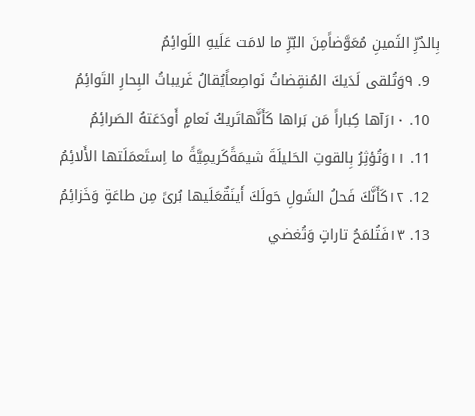بِالدُرِّ الثَمينِ مُعَوَّضاًمِنَ البُرِّ ما لامَت عَلَيهِ اللَوائِمُ
  9. ٩وَتُلقى لَدَيكَ المُنقِضاتُ نَواصِعاًيُقالُ غَريباتُ البِحارِ التَوائِمُ
  10. ١٠رَآها كِباراً مَن بَراها كَأَنَّهاتَريكُ نَعامٍ أَودَعَتهُ الصَرائِمُ
  11. ١١وَتُؤثِرُ بِالقوتِ الحَليلَةَ شيمَةًكَريمِيَّةً ما اِستَعمَلَتها الأَلائِمُ
  12. ١٢كَأَنَّكَ فَحلُ الشَولِ حَولَكَ أَينَقٌعَلَيها بُرىً مِن طاعَةٍ وَخَزائِمُ
  13. ١٣فَتُلمَحُ تاراتٍ وَتُغضي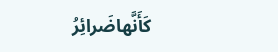كَأَنَّهاضَرائِرُ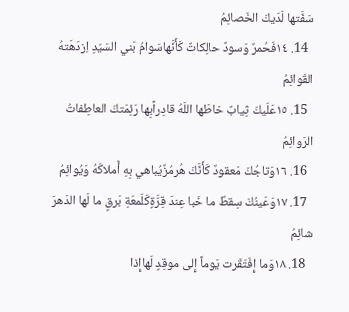سَفَّتها لَدَيكَ الخَصائِمُ
  14. ١٤فَحُمرٌ وَسودٌ حالِكاتٌ كَأَنَّهاسَوامُ بَني السَيّدِ اِزدَهَتهُ القَوائِمُ
  15. ١٥عَلَيكَ ثِيابٌ خاطَها اللَهُ قادِراًبِها رَئِمَتكَ العاطِفاتُ الرَوائِمُ
  16. ١٦وَتاجُكَ مَعقودٌ كَأَنَّكَ هُرمُزٌيُباهي بِهِ أَملاكَهُ وَيُوائِمُ
  17. ١٧وَعَينُكَ سِقطٌ ما خَبا عِندَ قِرَّةٍكَلَمعَةِ بَرقٍ ما لَها الدَهرَ شائِمُ
  18. ١٨وَما إِفَتَقَرت يَوماً إِلى موقِدٍ لَهاإِذا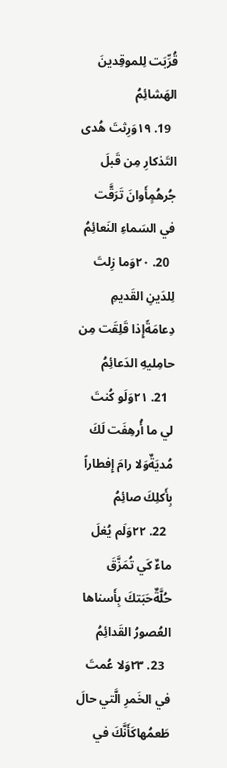قُرِّبَت لِلموقِدينَ الهَشائِمُ
  19. ١٩وَرِثتَ هُدى التَذكارِ مِن قَبلَ جُرهُمٍأَوانَ تَرَقَّت في السَماءِ النَعائِمُ
  20. ٢٠وَما زِلتَ لِلدَينِ القَديمِ دِعامَةًإِذا قَلِقَت مِن حامِليهِ الدَعائِمُ
  21. ٢١وَلَو كُنتَ لي ما أُرهِفَت لَكَ مُديَةٌوَلا رامَ إِفطاراً بِأَكلِكَ صائِمُ
  22. ٢٢وَلَم يُغلَ ماءٌ كَي تُمَزَّقَ حُلَّةٌحَبَتكَ بِأَسناها العُصورُ القَدائِمُ
  23. ٢٣وَلا عُمتَ في الخَمرِ الَّتي حالَ طَعمُهاكَأَنَّكَ في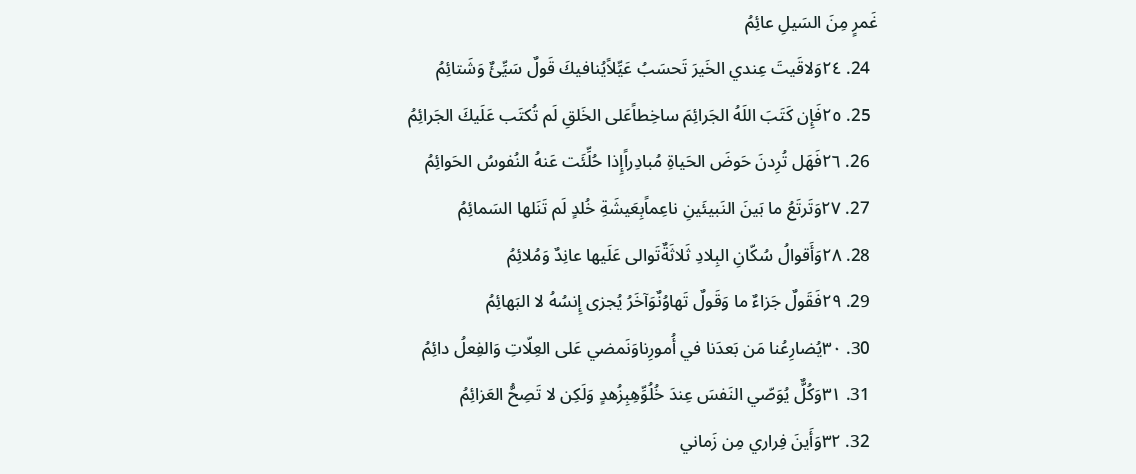غَمرٍ مِنَ السَيلِ عائِمُ
  24. ٢٤وَلاقَيتَ عِندي الخَيرَ تَحسَبُ عَيِّلاًيُنافيكَ قَولٌ سَيِّئٌ وَشَتائِمُ
  25. ٢٥فَإِن كَتَبَ اللَهُ الجَرائِمَ ساخِطاًعَلى الخَلقِ لَم تُكتَب عَلَيكَ الجَرائِمُ
  26. ٢٦فَهَل تُرِدنَ حَوضَ الحَياةِ مُبادِراًإِذا حُلِّئَت عَنهُ النُفوسُ الحَوائِمُ
  27. ٢٧وَتَرتَعُ ما بَينَ النَبيئَينِ ناعِماًبِعَيشَةِ خُلدٍ لَم تَنَلها السَمائِمُ
  28. ٢٨وَأَقوالُ سُكّانِ البِلادِ ثَلاثَةٌتَوالى عَلَيها عانِدٌ وَمُلائِمُ
  29. ٢٩فَقَولٌ جَزاءٌ ما وَقَولٌ تَهاوُنٌوَآخَرُ يُجزى إِنسُهُ لا البَهائِمُ
  30. ٣٠يُضارِعُنا مَن بَعدَنا في أُمورِناوَنَمضي عَلى العِلّاتِ وَالفِعلُ دائِمُ
  31. ٣١وَكُلٌّ يُوَصّي النَفسَ عِندَ خُلُوِّهِبِزُهدٍ وَلَكِن لا تَصِحُّ العَزائِمُ
  32. ٣٢وَأَينَ فِراري مِن زَماني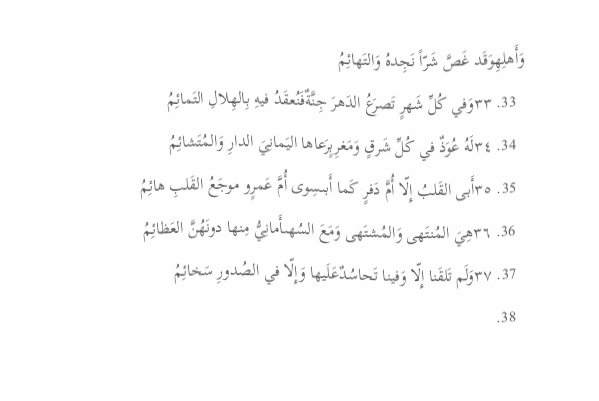وَأَهلِهِوَقَد غَصَّ شَرّاً نَجِدهُ وَالتَهائِمُ
  33. ٣٣وَفي كُلِّ شَهرٍ تَصرَعُ الدَهرَ جِنَّةٌفَنُعقَدُ فيهِ بِالهِلالِ التَمائِمُ
  34. ٣٤لَهُ عُوَذٌ في كُلِّ شَرقٍ وَمَغرِبٍرَعاها اليَمانِيَ الدارِ وَالمُتَشائِمُ
  35. ٣٥أَبى القَلبُ إِلّا أُمَّ دَفرٍ كَما أَبىسِوى أُمَّ عَمرٍو موجَعُ القَلبِ هائِمُ
  36. ٣٦هِيَ المُنتَهى وَالمُشتَهى وَمَعَ السُهىأَمانِيُّ مِنها دونَهُنَّ العَظائِمُ
  37. ٣٧وَلَم تَلقَنا إِلّا وَفينا تَحاسُدٌعَلَيها وَإِلّا في الصُدورِ سَخائِمُ
  38.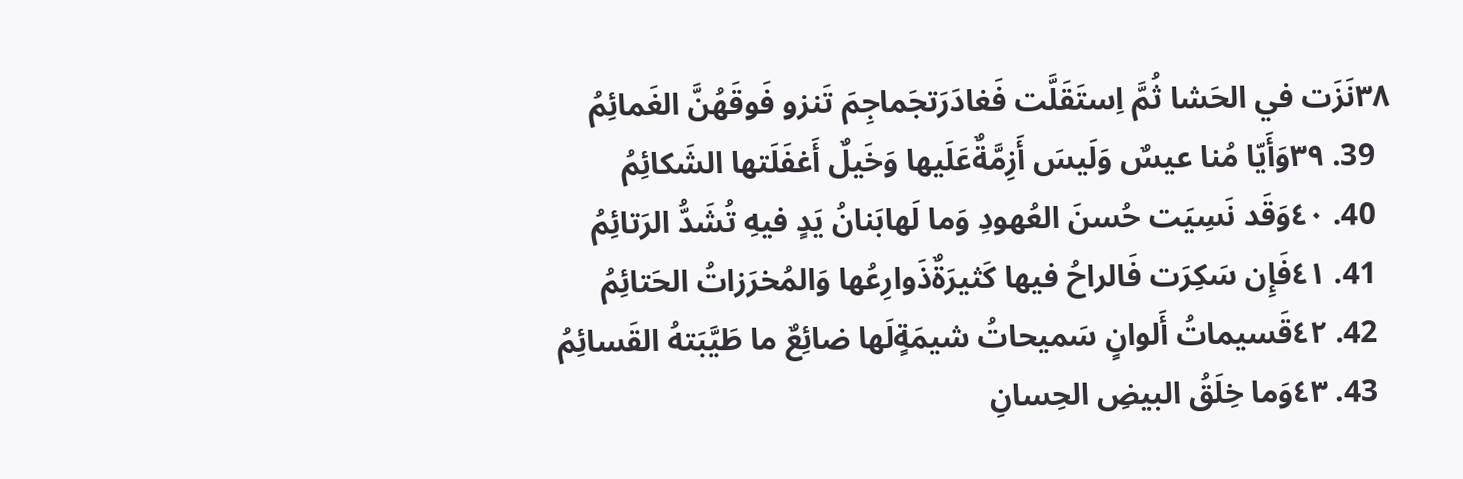٣٨نَزَت في الحَشا ثُمَّ اِستَقَلَّت فَغادَرَتجَماجِمَ تَنزو فَوقَهُنَّ الغَمائِمُ
  39. ٣٩وَأَيّا مُنا عيسٌ وَلَيسَ أَزِمَّةٌعَلَيها وَخَيلٌ أَغفَلَتها الشَكائِمُ
  40. ٤٠وَقَد نَسِيَت حُسنَ العُهودِ وَما لَهابَنانُ يَدٍ فيهِ تُشَدُّ الرَتائِمُ
  41. ٤١فَإِن سَكِرَت فَالراحُ فيها كَثيرَةٌذَوارِعُها وَالمُخرَزاتُ الحَتائِمُ
  42. ٤٢قَسيماتُ أَلوانٍ سَميحاتُ شيمَةٍلَها ضائِعٌ ما طَيَّبَتهُ القَسائِمُ
  43. ٤٣وَما خِلَقُ البيضِ الحِسانِ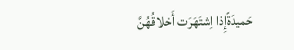حَميدَةًإِذا اِشتَهَرَت أَخلاقُهُنَّ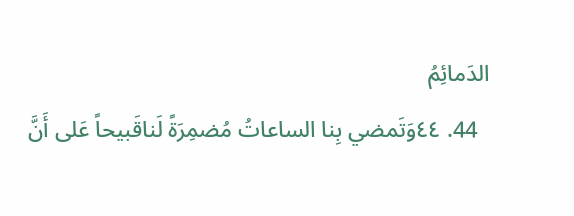الدَمائِمُ
  44. ٤٤وَتَمضي بِنا الساعاتُ مُضمِرَةً لَناقَبيحاً عَلى أَنَّ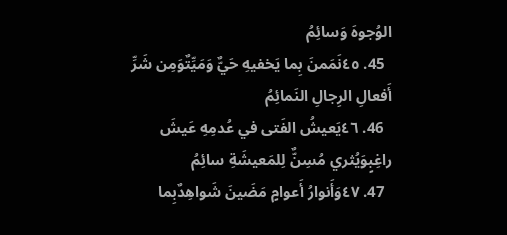الوُجوهَ وَسائِمُ
  45. ٤٥نَمَمنَ بِما يَخفيهِ حَيٌّ وَمَيِّتٌوَمِن شَرِّ أَفعالِ الرِجالِ النَمائِمُ
  46. ٤٦يَعيشُ الفَتى في عُدمِهِ عَيشَ راغِبٍوَيُثري مُسِنٌّ لِلمَعيشَةِ سائِمُ
  47. ٤٧وَأَنوارُ أَعوامٍ مَضَينَ شَواهِدٌبِما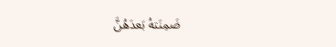ضَمِنَتهُ بَعدَهُنَّ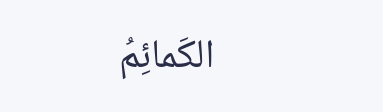الكَمائِمُ